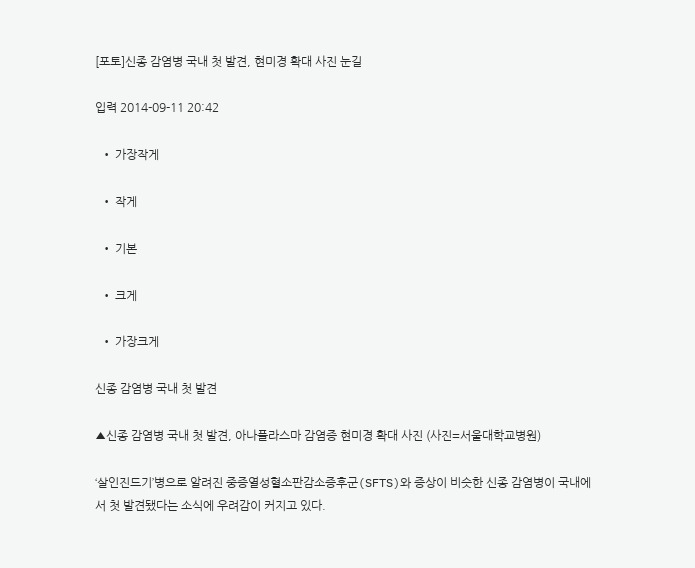[포토]신종 감염병 국내 첫 발견, 현미경 확대 사진 눈길

입력 2014-09-11 20:42

  • 가장작게

  • 작게

  • 기본

  • 크게

  • 가장크게

신종 감염병 국내 첫 발견

▲신종 감염병 국내 첫 발견, 아나플라스마 감염증 현미경 확대 사진 (사진=서울대학교병원)

‘살인진드기’병으로 알려진 중증열성혈소판감소증후군(SFTS)와 증상이 비슷한 신종 감염병이 국내에서 첫 발견됐다는 소식에 우려감이 커지고 있다.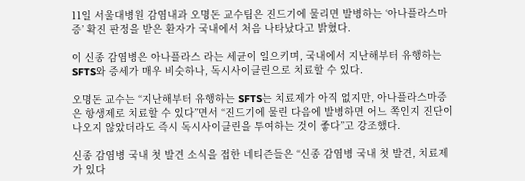11일 서울대병원 감염내과 오명돈 교수팀은 진드기에 물리면 발병하는 ‘아나플라스마증’ 확진 판정을 받은 환자가 국내에서 처음 나타났다고 밝혔다.

이 신종 감염병은 아나플라스 라는 세균이 일으키며, 국내에서 지난해부터 유행하는 SFTS와 증세가 매우 비슷하나, 독시사이클린으로 치료할 수 있다.

오명돈 교수는 “지난해부터 유행하는 SFTS는 치료제가 아직 없지만, 아나플라스마증은 항생제로 치료할 수 있다”면서 “진드기에 물린 다음에 발병하면 어느 쪽인지 진단이 나오지 않았더라도 즉시 독시사이클린을 투여하는 것이 좋다”고 강조했다.

신종 감염병 국내 첫 발견 소식을 접한 네티즌들은 “신종 감염병 국내 첫 발견, 치료제가 있다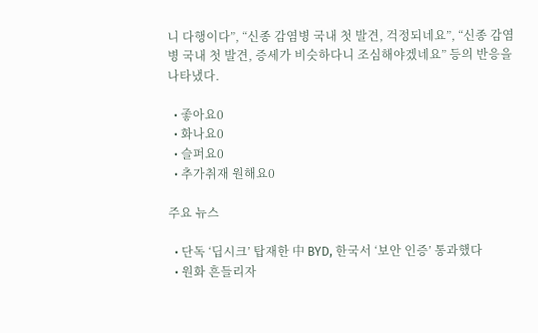니 다행이다”, “신종 감염병 국내 첫 발견, 걱정되네요”, “신종 감염병 국내 첫 발견, 증세가 비슷하다니 조심해야겠네요” 등의 반응을 나타냈다.

  • 좋아요0
  • 화나요0
  • 슬퍼요0
  • 추가취재 원해요0

주요 뉴스

  • 단독 ‘딥시크’ 탑재한 中 BYD, 한국서 ‘보안 인증’ 통과했다
  • 원화 흔들리자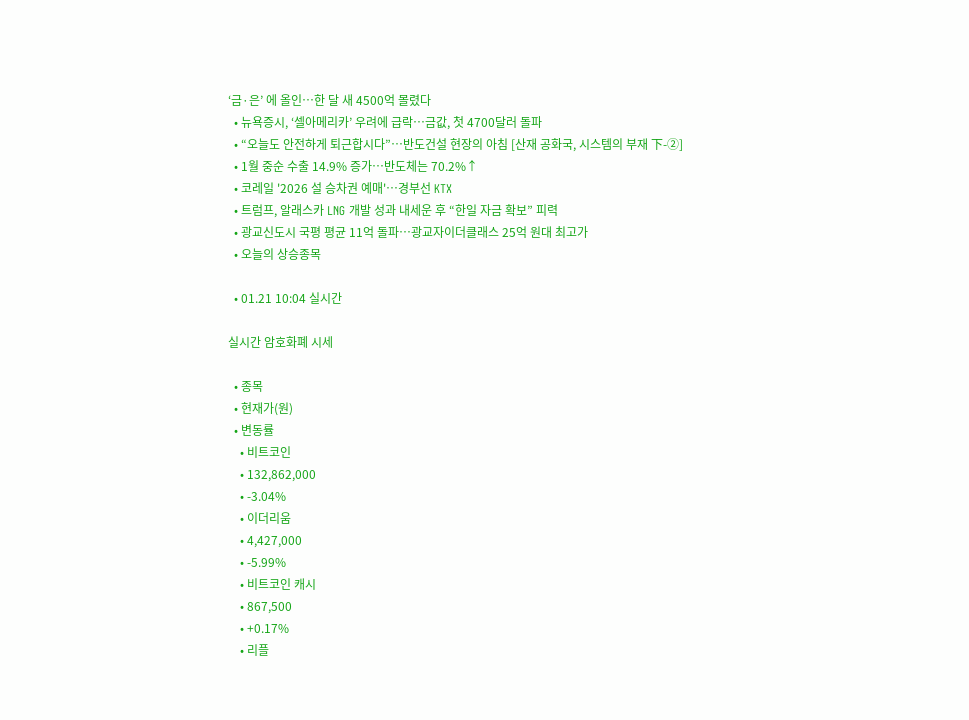‘금·은’ 에 올인…한 달 새 4500억 몰렸다
  • 뉴욕증시, ‘셀아메리카’ 우려에 급락…금값, 첫 4700달러 돌파
  • “오늘도 안전하게 퇴근합시다”⋯반도건설 현장의 아침 [산재 공화국, 시스템의 부재 下-②]
  • 1월 중순 수출 14.9% 증가⋯반도체는 70.2%↑
  • 코레일 '2026 설 승차권 예매'…경부선 KTX
  • 트럼프, 알래스카 LNG 개발 성과 내세운 후 “한일 자금 확보” 피력
  • 광교신도시 국평 평균 11억 돌파…광교자이더클래스 25억 원대 최고가
  • 오늘의 상승종목

  • 01.21 10:04 실시간

실시간 암호화폐 시세

  • 종목
  • 현재가(원)
  • 변동률
    • 비트코인
    • 132,862,000
    • -3.04%
    • 이더리움
    • 4,427,000
    • -5.99%
    • 비트코인 캐시
    • 867,500
    • +0.17%
    • 리플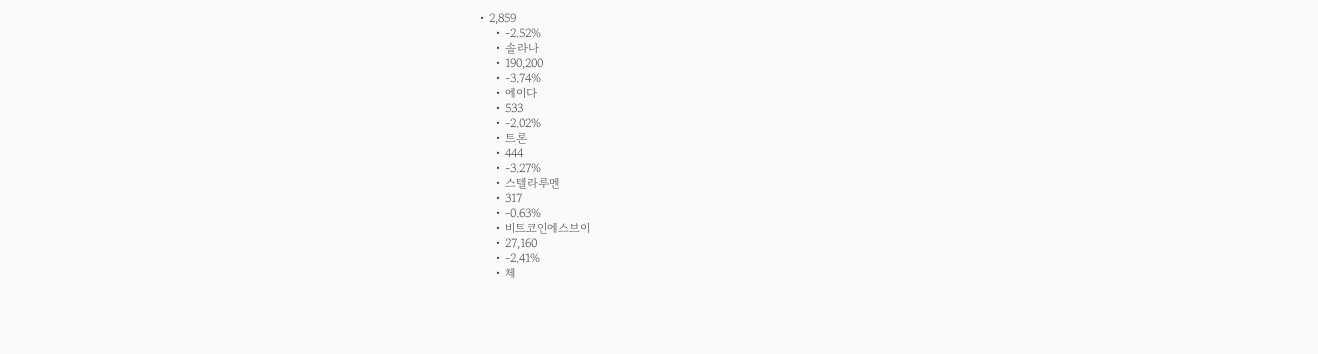• 2,859
    • -2.52%
    • 솔라나
    • 190,200
    • -3.74%
    • 에이다
    • 533
    • -2.02%
    • 트론
    • 444
    • -3.27%
    • 스텔라루멘
    • 317
    • -0.63%
    • 비트코인에스브이
    • 27,160
    • -2.41%
    • 체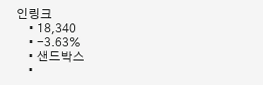인링크
    • 18,340
    • -3.63%
    • 샌드박스
    •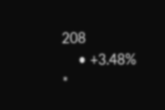208
    • +3.48%
*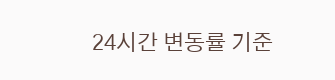24시간 변동률 기준